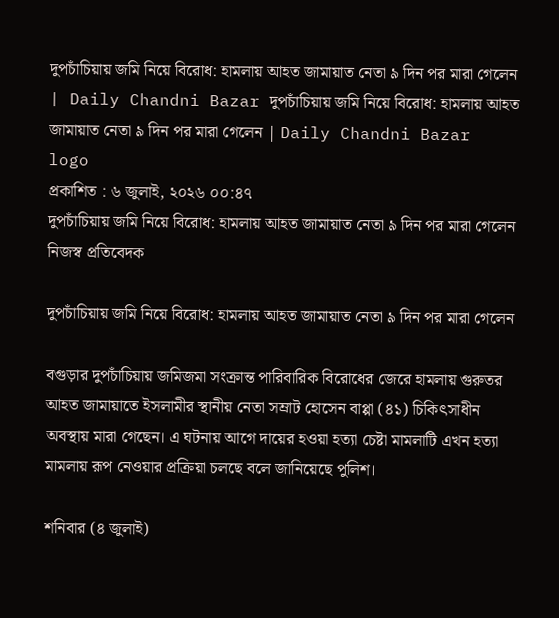দুপচাঁচিয়ায় জমি নিয়ে বিরোধ: হামলায় আহত জামায়াত নেতা ৯ দিন পর মারা গেলেন | Daily Chandni Bazar দুপচাঁচিয়ায় জমি নিয়ে বিরোধ: হামলায় আহত জামায়াত নেতা ৯ দিন পর মারা গেলেন | Daily Chandni Bazar
logo
প্রকাশিত : ৬ জুলাই, ২০২৬ ০০:৪৭
দুপচাঁচিয়ায় জমি নিয়ে বিরোধ: হামলায় আহত জামায়াত নেতা ৯ দিন পর মারা গেলেন
নিজস্ব প্রতিবেদক

দুপচাঁচিয়ায় জমি নিয়ে বিরোধ: হামলায় আহত জামায়াত নেতা ৯ দিন পর মারা গেলেন

বগুড়ার দুপচাঁচিয়ায় জমিজমা সংক্রান্ত পারিবারিক বিরোধের জেরে হামলায় গুরুতর আহত জামায়াতে ইসলামীর স্থানীয় নেতা সম্রাট হোসেন বাপ্পা (৪১) চিকিৎসাধীন অবস্থায় মারা গেছেন। এ ঘটনায় আগে দায়ের হওয়া হত্যা চেষ্টা মামলাটি এখন হত্যা মামলায় রূপ নেওয়ার প্রক্রিয়া চলছে বলে জানিয়েছে পুলিশ।

শনিবার (৪ জুলাই)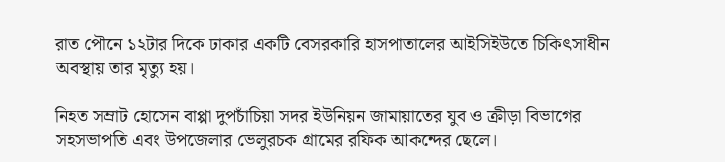রাত পৌনে ১২টার দিকে ঢাকার একটি বেসরকারি হাসপাতালের আইসিইউতে চিকিৎসাধীন অবস্থায় তার মৃত্যু হয়।

নিহত সম্রাট হোসেন বাপ্পা দুপচাঁচিয়া সদর ইউনিয়ন জামায়াতের যুব ও ক্রীড়া বিভাগের সহসভাপতি এবং উপজেলার ভেলুরচক গ্রামের রফিক আকন্দের ছেলে।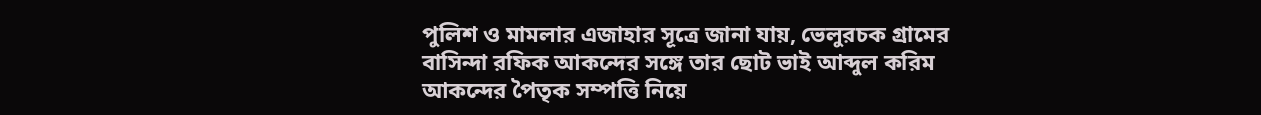পুলিশ ও মামলার এজাহার সূত্রে জানা যায়, ভেলুরচক গ্রামের বাসিন্দা রফিক আকন্দের সঙ্গে তার ছোট ভাই আব্দুল করিম আকন্দের পৈতৃক সম্পত্তি নিয়ে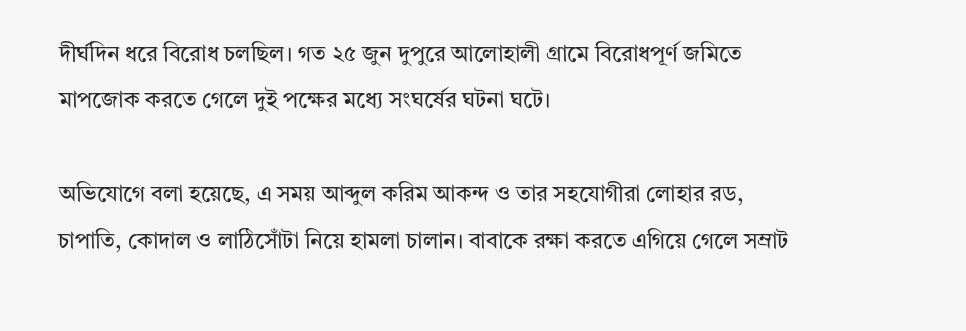দীর্ঘদিন ধরে বিরোধ চলছিল। গত ২৫ জুন দুপুরে আলোহালী গ্রামে বিরোধপূর্ণ জমিতে মাপজোক করতে গেলে দুই পক্ষের মধ্যে সংঘর্ষের ঘটনা ঘটে।

অভিযোগে বলা হয়েছে, এ সময় আব্দুল করিম আকন্দ ও তার সহযোগীরা লোহার রড, চাপাতি, কোদাল ও লাঠিসোঁটা নিয়ে হামলা চালান। বাবাকে রক্ষা করতে এগিয়ে গেলে সম্রাট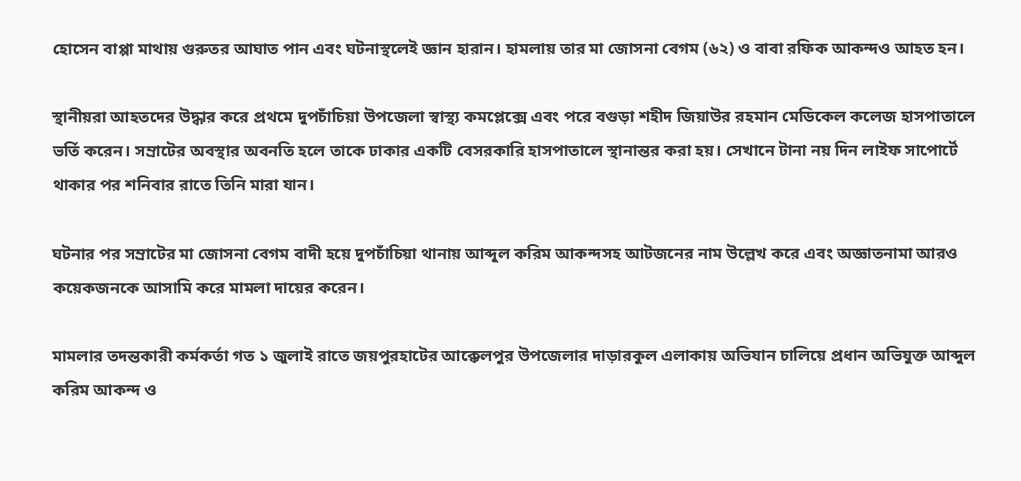হোসেন বাপ্পা মাথায় গুরুতর আঘাত পান এবং ঘটনাস্থলেই জ্ঞান হারান। হামলায় তার মা জোসনা বেগম (৬২) ও বাবা রফিক আকন্দও আহত হন।

স্থানীয়রা আহতদের উদ্ধার করে প্রথমে দুপচাঁচিয়া উপজেলা স্বাস্থ্য কমপ্লেক্সে এবং পরে বগুড়া শহীদ জিয়াউর রহমান মেডিকেল কলেজ হাসপাতালে ভর্তি করেন। সম্রাটের অবস্থার অবনতি হলে তাকে ঢাকার একটি বেসরকারি হাসপাতালে স্থানান্তর করা হয়। সেখানে টানা নয় দিন লাইফ সাপোর্টে থাকার পর শনিবার রাতে তিনি মারা যান।

ঘটনার পর সম্রাটের মা জোসনা বেগম বাদী হয়ে দুপচাঁচিয়া থানায় আব্দুল করিম আকন্দসহ আটজনের নাম উল্লেখ করে এবং অজ্ঞাতনামা আরও কয়েকজনকে আসামি করে মামলা দায়ের করেন।

মামলার তদন্তকারী কর্মকর্তা গত ১ জুলাই রাতে জয়পুরহাটের আক্কেলপুর উপজেলার দাড়ারকুল এলাকায় অভিযান চালিয়ে প্রধান অভিযুক্ত আব্দুল করিম আকন্দ ও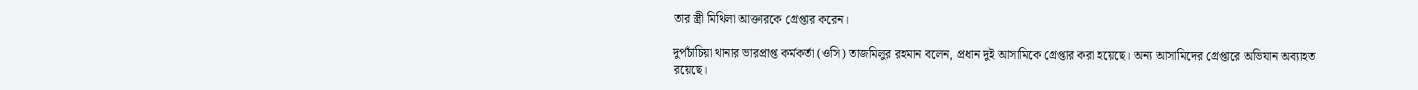তার স্ত্রী মিথিলা আক্তারকে গ্রেপ্তার করেন।

দুপচাঁচিয়া থানার ভারপ্রাপ্ত কর্মকর্তা (ওসি) তাজমিলুর রহমান বলেন, প্রধান দুই আসামিকে গ্রেপ্তার করা হয়েছে। অন্য আসামিদের গ্রেপ্তারে অভিযান অব্যাহত রয়েছে।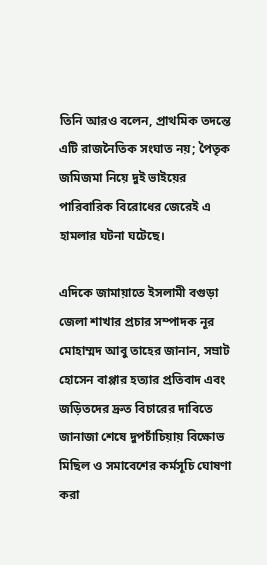তিনি আরও বলেন, প্রাথমিক তদন্তে এটি রাজনৈতিক সংঘাত নয়; পৈতৃক জমিজমা নিয়ে দুই ভাইয়ের পারিবারিক বিরোধের জেরেই এ হামলার ঘটনা ঘটেছে।

এদিকে জামায়াতে ইসলামী বগুড়া জেলা শাখার প্রচার সম্পাদক নূর মোহাম্মদ আবু তাহের জানান, সম্রাট হোসেন বাপ্পার হত্যার প্রতিবাদ এবং জড়িতদের দ্রুত বিচারের দাবিতে জানাজা শেষে দুপচাঁচিয়ায় বিক্ষোভ মিছিল ও সমাবেশের কর্মসূচি ঘোষণা করা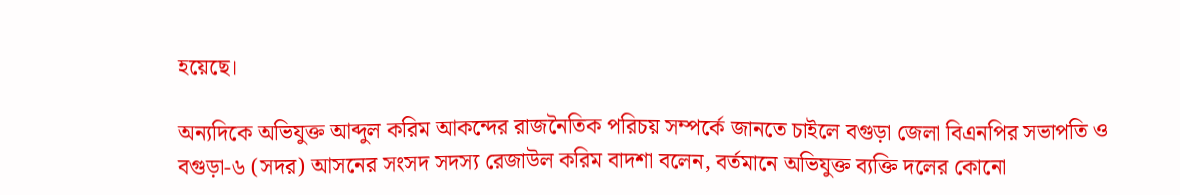হয়েছে।

অন্যদিকে অভিযুক্ত আব্দুল করিম আকন্দের রাজনৈতিক পরিচয় সম্পর্কে জানতে চাইলে বগুড়া জেলা বিএনপির সভাপতি ও বগুড়া-৬ (সদর) আসনের সংসদ সদস্য রেজাউল করিম বাদশা বলেন, বর্তমানে অভিযুক্ত ব্যক্তি দলের কোনো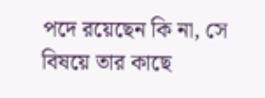পদে রয়েছেন কি না, সে বিষয়ে তার কাছে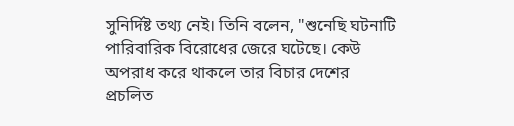সুনির্দিষ্ট তথ্য নেই। তিনি বলেন, "শুনেছি ঘটনাটি পারিবারিক বিরোধের জেরে ঘটেছে। কেউ অপরাধ করে থাকলে তার বিচার দেশের প্রচলিত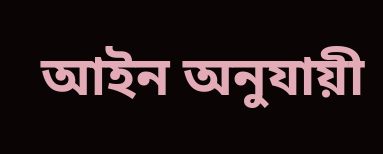আইন অনুযায়ী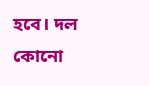হবে। দল কোনো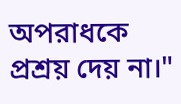অপরাধকে প্রশ্রয় দেয় না।"